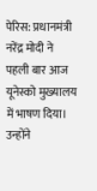पेरिस: प्रधानमंत्री नरेंद्र मोदी ने पहली बार आज यूनेस्को मुख्यालय में भाषण दिया। उन्होंने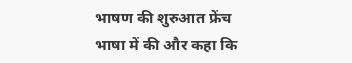भाषण की शुरुआत फ्रेंच भाषा में की और कहा कि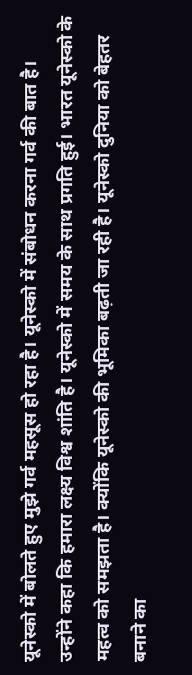यूनेस्को में बोलते हुए मुझे गर्व महसूस हो रहा है। यूनेस्को में संबोधन करना गर्व की बात है।
उन्होंने कहा कि हमारा लक्ष्य विश्व शांति है। यूनेस्को में समय के साथ प्रगति हुई। भारत यूनेस्को के महत्व को समझता है। क्योंकि यूनेस्को की भूमिका बढ़ती जा रही है। यूनेस्को दुनिया को बेहतर बनाने का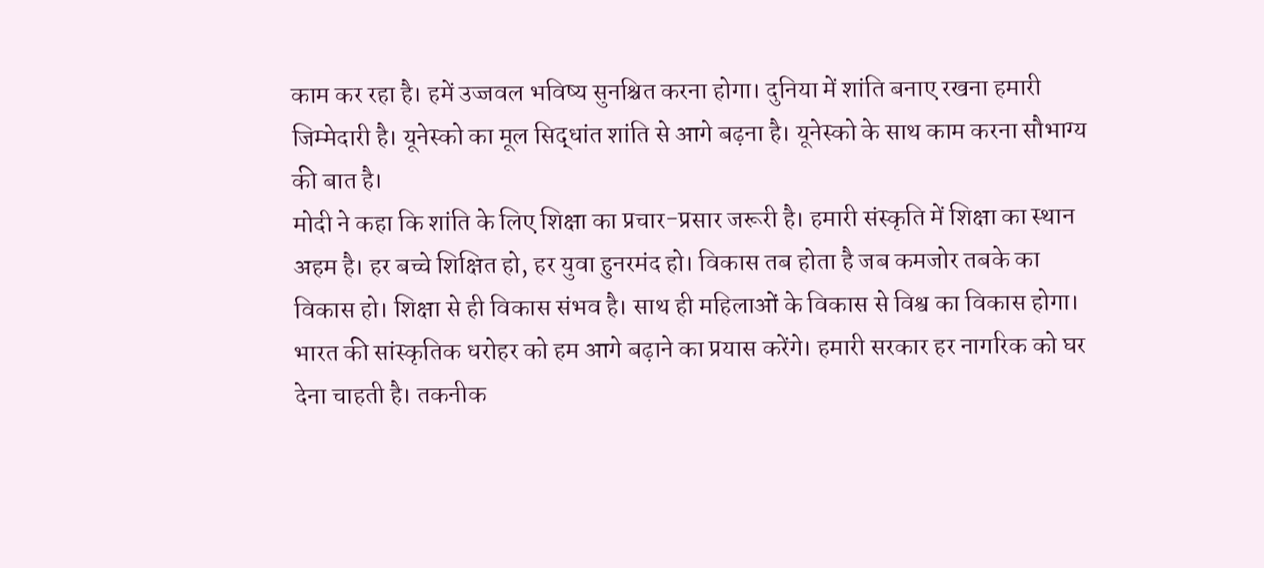काम कर रहा है। हमें उज्जवल भविष्य सुनश्चित करना होगा। दुनिया में शांति बनाए रखना हमारी जिम्मेदारी है। यूनेस्को का मूल सिद्धांत शांति से आगे बढ़ना है। यूनेस्को के साथ काम करना सौभाग्य की बात है।
मोदी ने कहा कि शांति के लिए शिक्षा का प्रचार-प्रसार जरूरी है। हमारी संस्कृति में शिक्षा का स्थान अहम है। हर बच्चे शिक्षित हो, हर युवा हुनरमंद हो। विकास तब होता है जब कमजोर तबके का विकास हो। शिक्षा से ही विकास संभव है। साथ ही महिलाओं के विकास से विश्व का विकास होगा। भारत की सांस्कृतिक धरोहर को हम आगे बढ़ाने का प्रयास करेंगे। हमारी सरकार हर नागरिक को घर देना चाहती है। तकनीक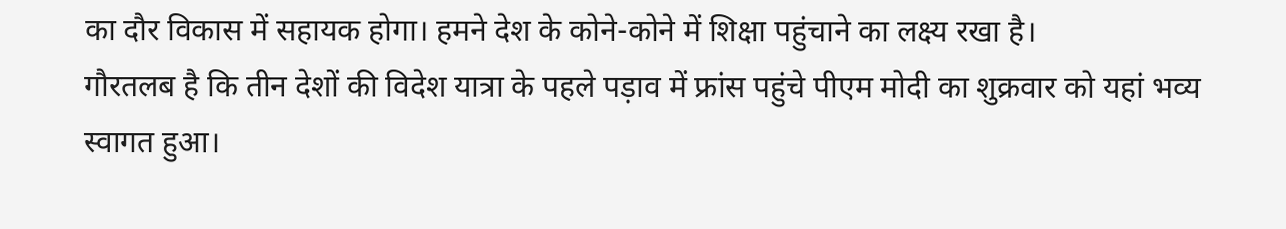का दौर विकास में सहायक होगा। हमने देश के कोने-कोने में शिक्षा पहुंचाने का लक्ष्य रखा है।
गौरतलब है कि तीन देशों की विदेश यात्रा के पहले पड़ाव में फ्रांस पहुंचे पीएम मोदी का शुक्रवार को यहां भव्य स्वागत हुआ।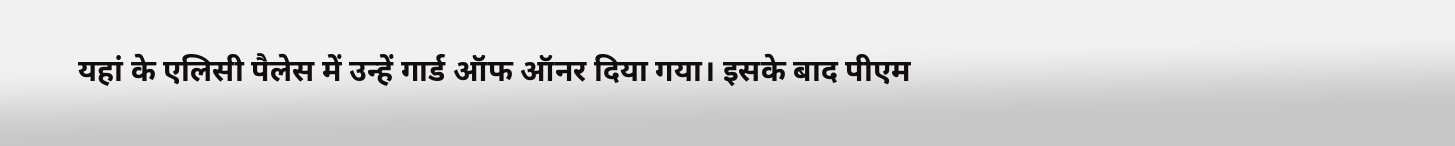यहां के एलिसी पैलेस में उन्हें गार्ड ऑफ ऑनर दिया गया। इसके बाद पीएम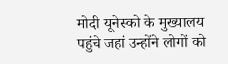मोदी यूनेस्को के मुख्यालय पहुंचे जहां उन्होंने लोगों को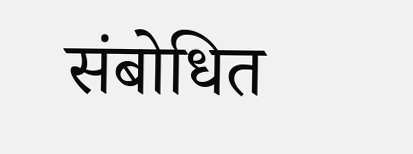संबोधित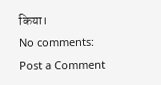किया।
No comments:
Post a Comment